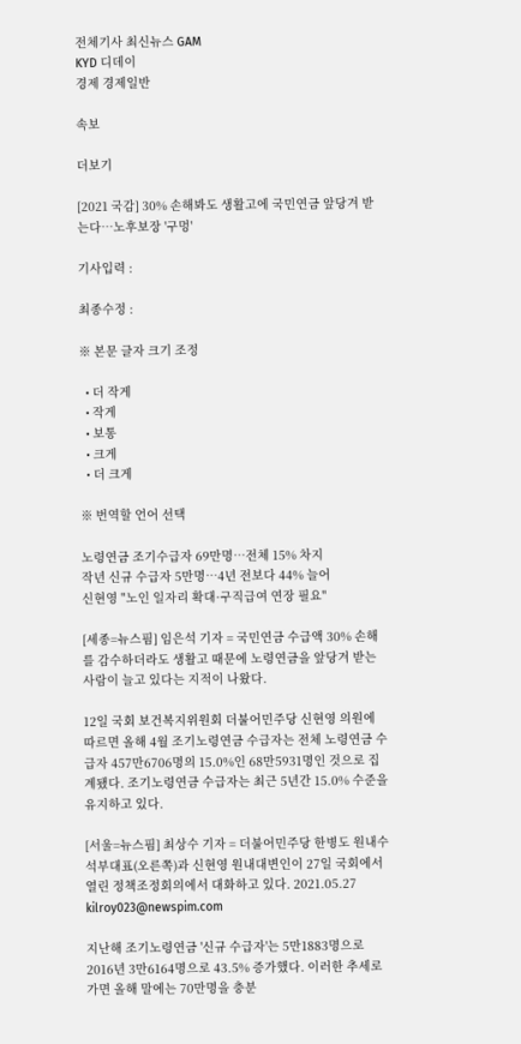전체기사 최신뉴스 GAM
KYD 디데이
경제 경제일반

속보

더보기

[2021 국감] 30% 손해봐도 생활고에 국민연금 앞당겨 받는다…노후보장 '구멍'

기사입력 :

최종수정 :

※ 본문 글자 크기 조정

  • 더 작게
  • 작게
  • 보통
  • 크게
  • 더 크게

※ 번역할 언어 선택

노령연금 조기수급자 69만명…전체 15% 차지
작년 신규 수급자 5만명…4년 전보다 44% 늘어
신현영 "노인 일자리 확대·구직급여 연장 필요"

[세종=뉴스핌] 임은석 기자 = 국민연금 수급액 30% 손해를 감수하더라도 생활고 때문에 노령연금을 앞당겨 받는 사람이 늘고 있다는 지적이 나왔다.

12일 국회 보건복지위원회 더불어민주당 신현영 의원에 따르면 올해 4월 조기노령연금 수급자는 전체 노령연금 수급자 457만6706명의 15.0%인 68만5931명인 것으로 집계됐다. 조기노령연금 수급자는 최근 5년간 15.0% 수준을 유지하고 있다.

[서울=뉴스핌] 최상수 기자 = 더불어민주당 한병도 원내수석부대표(오른쪽)과 신현영 원내대변인이 27일 국회에서 열린 정책조정회의에서 대화하고 있다. 2021.05.27 kilroy023@newspim.com

지난해 조기노령연금 '신규 수급자'는 5만1883명으로 2016년 3만6164명으로 43.5% 증가했다. 이러한 추세로 가면 올해 말에는 70만명을 충분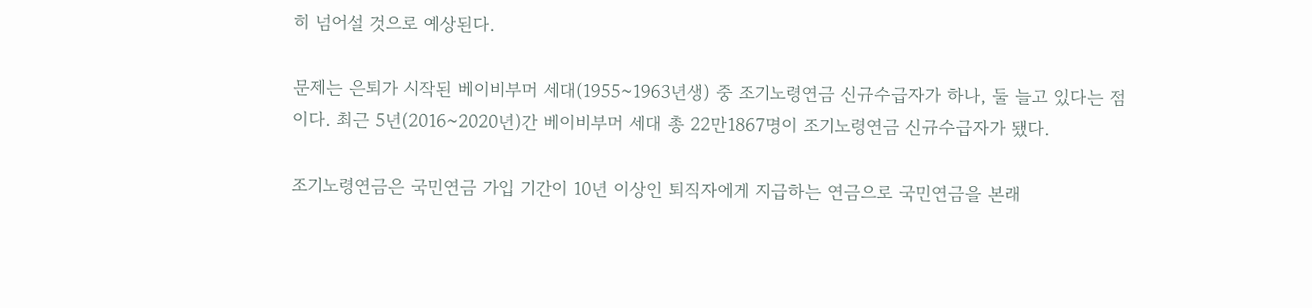히 넘어설 것으로 예상된다.

문제는 은퇴가 시작된 베이비부머 세대(1955~1963년생) 중 조기노령연금 신규수급자가 하나, 둘 늘고 있다는 점이다. 최근 5년(2016~2020년)간 베이비부머 세대 총 22만1867명이 조기노령연금 신규수급자가 됐다.

조기노령연금은 국민연금 가입 기간이 10년 이상인 퇴직자에게 지급하는 연금으로 국민연금을 본래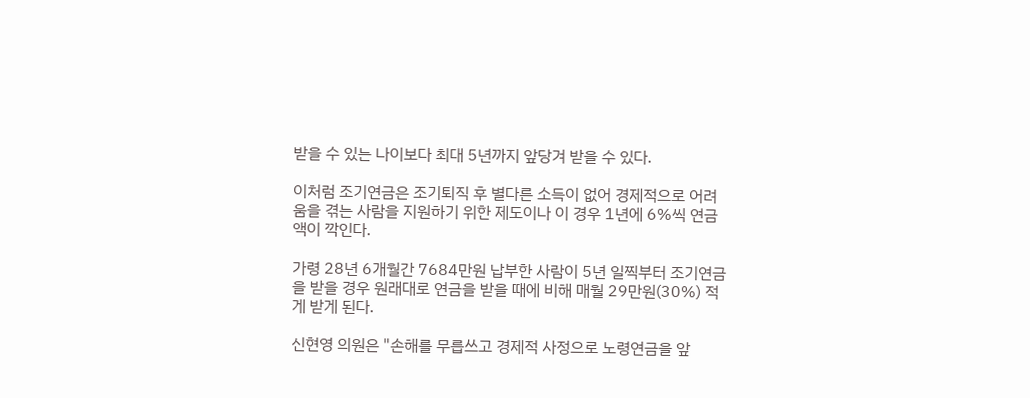받을 수 있는 나이보다 최대 5년까지 앞당겨 받을 수 있다.

이처럼 조기연금은 조기퇴직 후 별다른 소득이 없어 경제적으로 어려움을 겪는 사람을 지원하기 위한 제도이나 이 경우 1년에 6%씩 연금액이 깍인다.

가령 28년 6개월간 7684만원 납부한 사람이 5년 일찍부터 조기연금을 받을 경우 원래대로 연금을 받을 때에 비해 매월 29만원(30%) 적게 받게 된다.

신현영 의원은 "손해를 무릅쓰고 경제적 사정으로 노령연금을 앞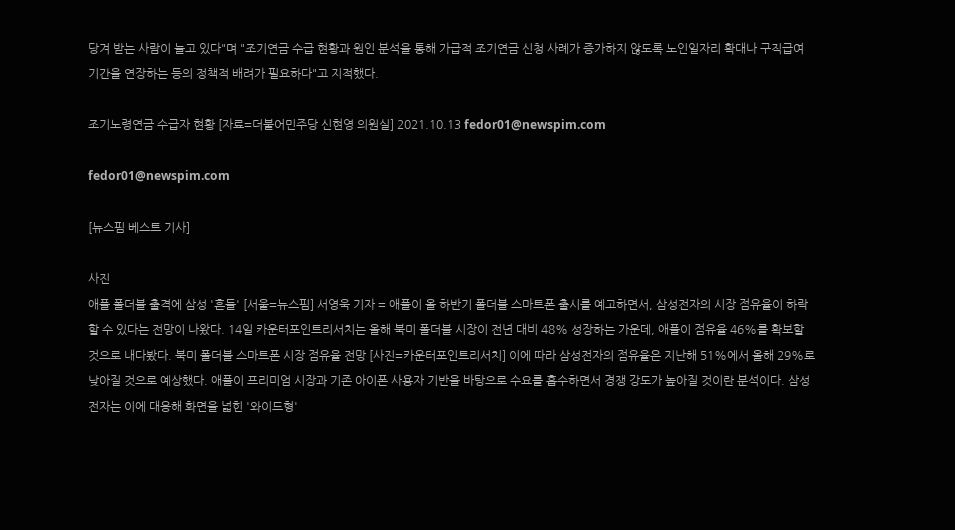당겨 받는 사람이 늘고 있다"며 "조기연금 수급 현황과 원인 분석을 통해 가급적 조기연금 신청 사례가 증가하지 않도록 노인일자리 확대나 구직급여 기간을 연장하는 등의 정책적 배려가 필요하다"고 지적했다.

조기노령연금 수급자 현황 [자료=더불어민주당 신현영 의원실] 2021.10.13 fedor01@newspim.com

fedor01@newspim.com

[뉴스핌 베스트 기사]

사진
애플 폴더블 출격에 삼성 '흔들' [서울=뉴스핌] 서영욱 기자 = 애플이 올 하반기 폴더블 스마트폰 출시를 예고하면서, 삼성전자의 시장 점유율이 하락할 수 있다는 전망이 나왔다. 14일 카운터포인트리서치는 올해 북미 폴더블 시장이 전년 대비 48% 성장하는 가운데, 애플이 점유율 46%를 확보할 것으로 내다봤다. 북미 폴더블 스마트폰 시장 점유율 전망 [사진=카운터포인트리서치] 이에 따라 삼성전자의 점유율은 지난해 51%에서 올해 29%로 낮아질 것으로 예상했다. 애플이 프리미엄 시장과 기존 아이폰 사용자 기반을 바탕으로 수요를 흡수하면서 경쟁 강도가 높아질 것이란 분석이다. 삼성전자는 이에 대응해 화면을 넓힌 '와이드형'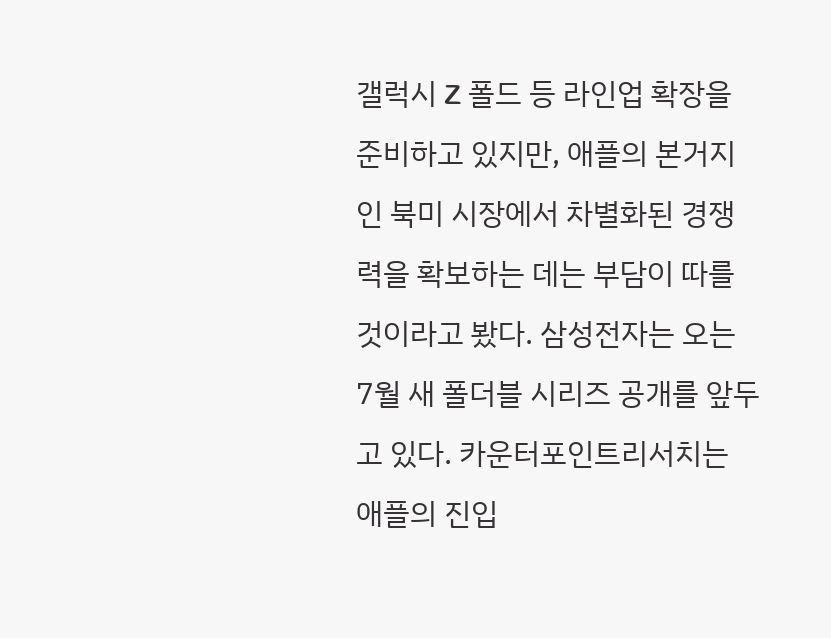갤럭시 Z 폴드 등 라인업 확장을 준비하고 있지만, 애플의 본거지인 북미 시장에서 차별화된 경쟁력을 확보하는 데는 부담이 따를 것이라고 봤다. 삼성전자는 오는 7월 새 폴더블 시리즈 공개를 앞두고 있다. 카운터포인트리서치는 애플의 진입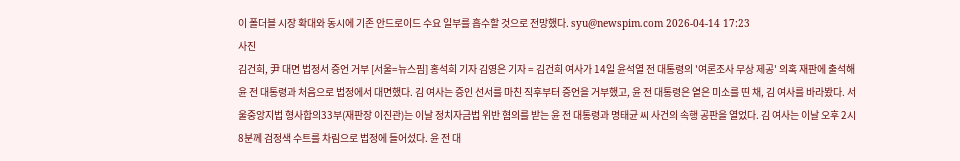이 폴더블 시장 확대와 동시에 기존 안드로이드 수요 일부를 흡수할 것으로 전망했다. syu@newspim.com 2026-04-14 17:23
사진
김건희, 尹 대면 법정서 증언 거부 [서울=뉴스핌] 홍석희 기자 김영은 기자 = 김건희 여사가 14일 윤석열 전 대통령의 '여론조사 무상 제공' 의혹 재판에 출석해 윤 전 대통령과 처음으로 법정에서 대면했다. 김 여사는 증인 선서를 마친 직후부터 증언을 거부했고, 윤 전 대통령은 옅은 미소를 띤 채, 김 여사를 바라봤다. 서울중앙지법 형사합의33부(재판장 이진관)는 이날 정치자금법 위반 혐의를 받는 윤 전 대통령과 명태균 씨 사건의 속행 공판을 열었다. 김 여사는 이날 오후 2시 8분께 검정색 수트를 차림으로 법정에 들어섰다. 윤 전 대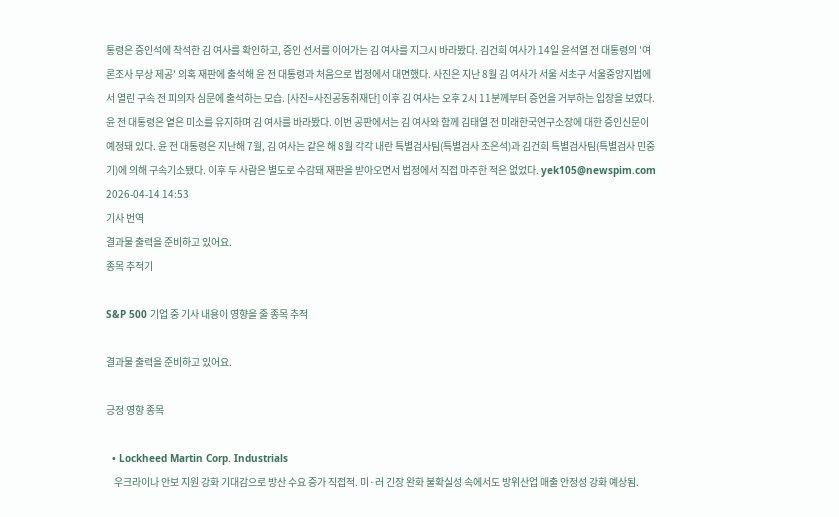통령은 증인석에 착석한 김 여사를 확인하고, 증인 선서를 이어가는 김 여사를 지그시 바라봤다. 김건희 여사가 14일 윤석열 전 대통령의 '여론조사 무상 제공' 의혹 재판에 출석해 윤 전 대통령과 처음으로 법정에서 대면했다. 사진은 지난 8월 김 여사가 서울 서초구 서울중앙지법에서 열린 구속 전 피의자 심문에 출석하는 모습. [사진=사진공동취재단] 이후 김 여사는 오후 2시 11분께부터 증언을 거부하는 입장을 보였다. 윤 전 대통령은 옅은 미소를 유지하며 김 여사를 바라봤다. 이번 공판에서는 김 여사와 함께 김태열 전 미래한국연구소장에 대한 증인신문이 예정돼 있다. 윤 전 대통령은 지난해 7월, 김 여사는 같은 해 8월 각각 내란 특별검사팀(특별검사 조은석)과 김건희 특별검사팀(특별검사 민중기)에 의해 구속기소됐다. 이후 두 사람은 별도로 수감돼 재판을 받아오면서 법정에서 직접 마주한 적은 없었다. yek105@newspim.com   2026-04-14 14:53
기사 번역
결과물 출력을 준비하고 있어요.
종목 추적기

S&P 500 기업 중 기사 내용이 영향을 줄 종목 추적

결과물 출력을 준비하고 있어요.

긍정 영향 종목

  • Lockheed Martin Corp. Industrials
    우크라이나 안보 지원 강화 기대감으로 방산 수요 증가 직접적. 미·러 긴장 완화 불확실성 속에서도 방위산업 매출 안정성 강화 예상됨.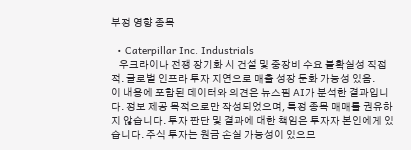부정 영향 종목

  • Caterpillar Inc. Industrials
    우크라이나 전쟁 장기화 시 건설 및 중장비 수요 불확실성 직접적. 글로벌 인프라 투자 지연으로 매출 성장 둔화 가능성 있음.
이 내용에 포함된 데이터와 의견은 뉴스핌 AI가 분석한 결과입니다. 정보 제공 목적으로만 작성되었으며, 특정 종목 매매를 권유하지 않습니다. 투자 판단 및 결과에 대한 책임은 투자자 본인에게 있습니다. 주식 투자는 원금 손실 가능성이 있으므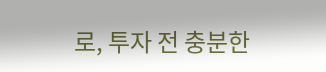로, 투자 전 충분한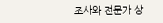조사와 전문가 상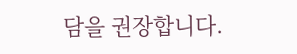담을 권장합니다.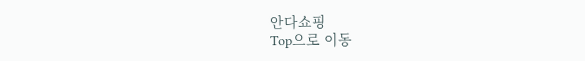안다쇼핑
Top으로 이동